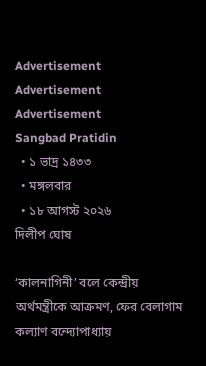Advertisement
Advertisement
Advertisement
Sangbad Pratidin
  • ১ ভাদ্র ১৪৩৩
  • মঙ্গলবার
  • ১৮ আগস্ট ২০২৬
দিলীপ ঘোষ

‘কালনাগিনী’ বলে কেন্দ্রীয় অর্থমন্ত্রীকে আক্রমণ, ফের বেলাগাম কল্যাণ বন্দ্যোপাধ্যায়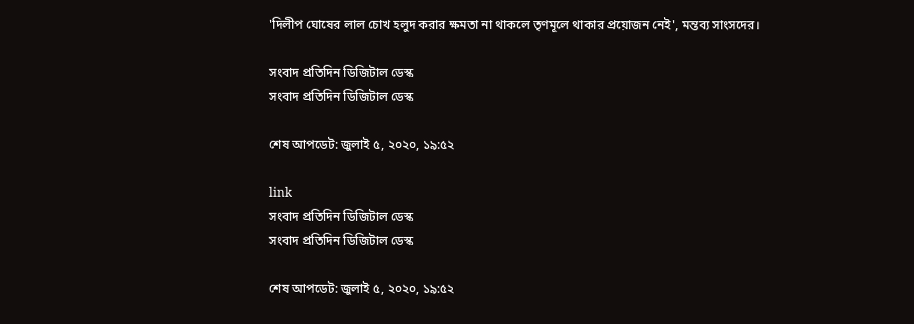'দিলীপ ঘোষের লাল চোখ হলুদ করার ক্ষমতা না থাকলে তৃণমূলে থাকার প্রয়োজন নেই', মন্তব্য সাংসদের।

সংবাদ প্রতিদিন ডিজিটাল ডেস্ক
সংবাদ প্রতিদিন ডিজিটাল ডেস্ক

শেষ আপডেট: জুলাই ৫, ২০২০, ১৯:৫২

link
সংবাদ প্রতিদিন ডিজিটাল ডেস্ক
সংবাদ প্রতিদিন ডিজিটাল ডেস্ক

শেষ আপডেট: জুলাই ৫, ২০২০, ১৯:৫২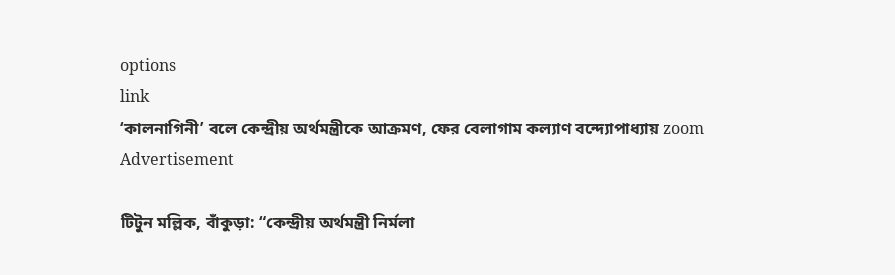options
link
‘কালনাগিনী’ বলে কেন্দ্রীয় অর্থমন্ত্রীকে আক্রমণ, ফের বেলাগাম কল্যাণ বন্দ্যোপাধ্যায় zoom
Advertisement

টিটুন মল্লিক, বাঁকুড়া: “কেন্দ্রীয় অর্থমন্ত্রী নির্মলা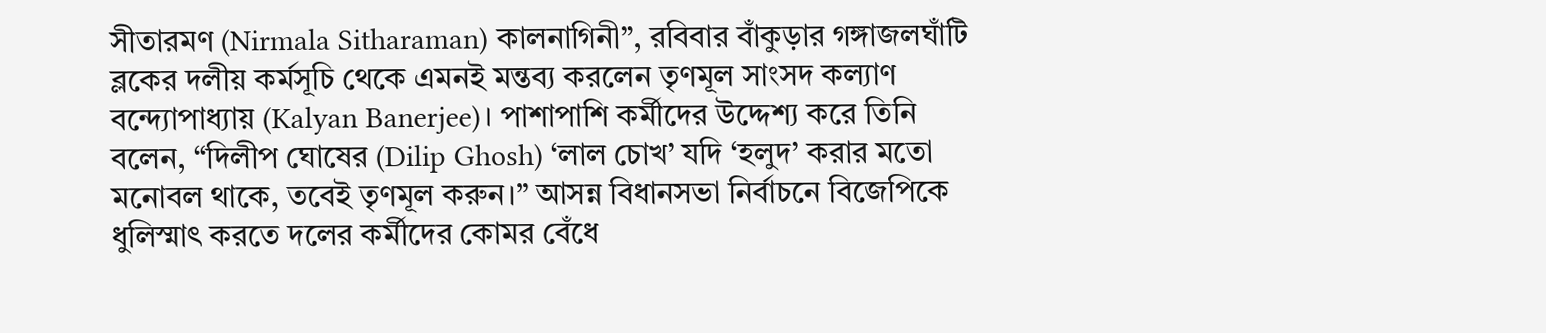সীতারমণ (Nirmala Sitharaman) কালনাগিনী”, রবিবার বাঁকুড়ার গঙ্গাজলঘাঁটি ব্লকের দলীয় কর্মসূচি থেকে এমনই মন্তব্য করলেন তৃণমূল সাংসদ কল্যাণ বন্দ্যোপাধ্যায় (Kalyan Banerjee)। পাশাপাশি কর্মীদের উদ্দেশ্য করে তিনি বলেন, “দিলীপ ঘোষের (Dilip Ghosh) ‘লাল চোখ’ যদি ‘হলুদ’ করার মতো মনোবল থাকে, তবেই তৃণমূল করুন।” আসন্ন বিধানসভা নির্বাচনে বিজেপিকে ধুলিস্মাৎ করতে দলের কর্মীদের কোমর বেঁধে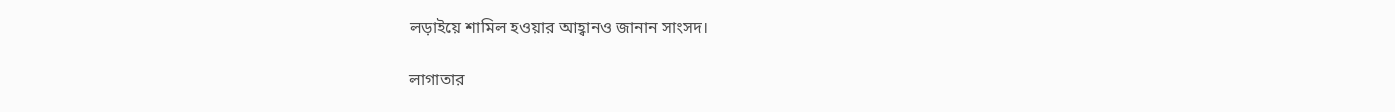লড়াইয়ে শামিল হওয়ার আহ্বানও জানান সাংসদ।

লাগাতার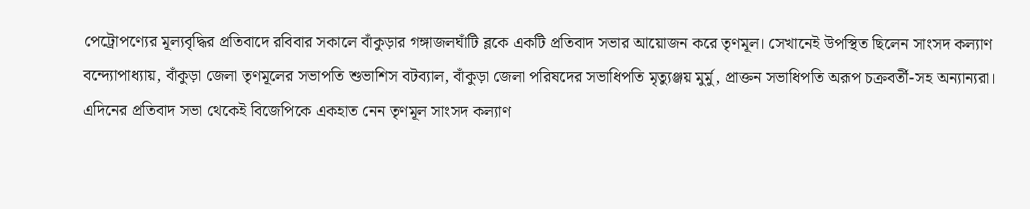পেট্রোপণ্যের মূল্যবৃদ্ধির প্রতিবাদে রবিবার সকালে বাঁকুড়ার গঙ্গাজলঘাঁটি ব্লকে একটি প্রতিবাদ সভার আয়োজন করে তৃণমূল। সেখানেই উপস্থিত ছিলেন সাংসদ কল্যাণ বন্দ্যোপাধ্যায়, বাঁকুড়া জেলা তৃণমূলের সভাপতি শুভাশিস বটব্যাল, বাঁকুড়া জেলা পরিষদের সভাধিপতি মৃত্যুঞ্জয় মুর্মু, প্রাক্তন সভাধিপতি অরূপ চক্রবর্তী-সহ অন্যান্যরা। এদিনের প্রতিবাদ সভা থেকেই বিজেপিকে একহাত নেন তৃণমূল সাংসদ কল্যাণ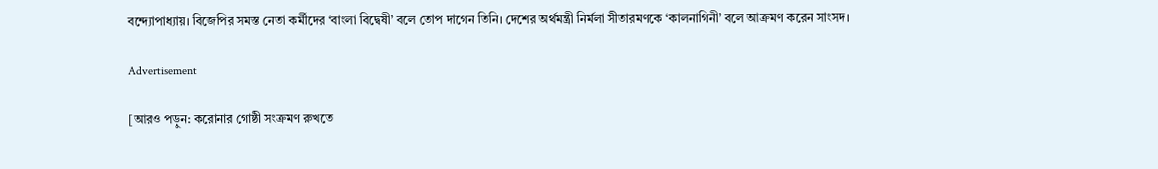বন্দ্যোপাধ্যায়। বিজেপির সমস্ত নেতা কর্মীদের ‘বাংলা বিদ্বেষী’ বলে তোপ দাগেন তিনি। দেশের অর্থমন্ত্রী নির্মলা সীতারমণকে ‘কালনাগিনী’ বলে আক্রমণ করেন সাংসদ।

Advertisement

[আরও পড়ুন: করোনার গোষ্ঠী সংক্রমণ রুখতে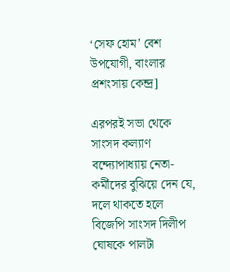‘সেফ হোম’ বেশ উপযোগী, বাংলার প্রশংসায় কেন্দ্র]

এরপরই সভা থেকে সাংসদ কল্যাণ বন্দ্যোপাধ্যায় নেতা-কর্মীদের বুঝিয়ে দেন যে, দলে থাকতে হলে বিজেপি সাংসদ দিলীপ ঘোষকে পালটা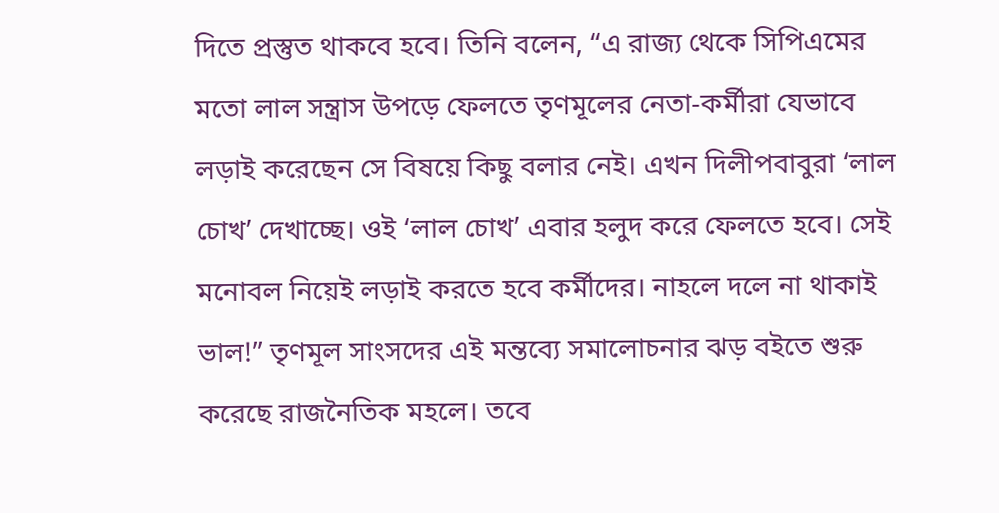দিতে প্রস্তুত থাকবে হবে। তিনি বলেন, “এ রাজ্য থেকে সিপিএমের মতো লাল সন্ত্রাস উপড়ে ফেলতে তৃণমূলের নেতা-কর্মীরা যেভাবে লড়াই করেছেন সে বিষয়ে কিছু বলার নেই। এখন দিলীপবাবুরা ‘লাল চোখ’ দেখাচ্ছে। ওই ‘লাল চোখ’ এবার হলুদ করে ফেলতে হবে। সেই মনোবল নিয়েই লড়াই করতে হবে কর্মীদের। নাহলে দলে না থাকাই ভাল!” তৃণমূল সাংসদের এই মন্তব্যে সমালোচনার ঝড় বইতে শুরু করেছে রাজনৈতিক মহলে। তবে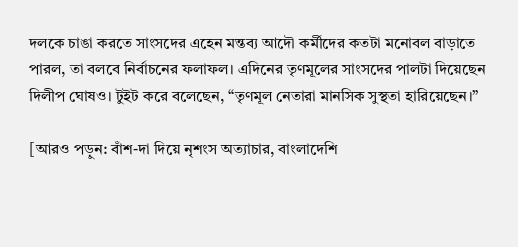দলকে চাঙা করতে সাংসদের এহেন মন্তব্য আদৌ কর্মীদের কতটা মনোবল বাড়াতে পারল, তা বলবে নির্বাচনের ফলাফল। এদিনের তৃণমূলের সাংসদের পালটা দিয়েছেন দিলীপ ঘোষও। টুইট করে বলেছেন, “তৃণমূল নেতারা মানসিক সুস্থতা হারিয়েছেন।”

[আরও পড়ুন: বাঁশ-দা দিয়ে নৃশংস অত্যাচার, বাংলাদেশি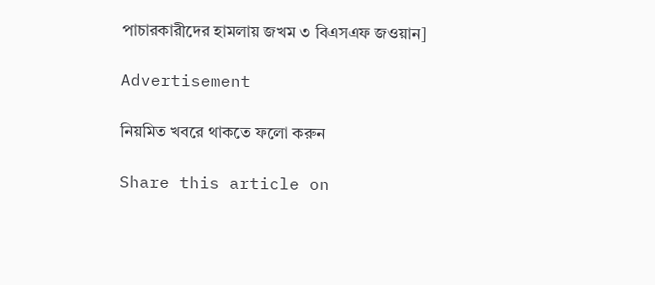পাচারকারীদের হামলায় জখম ৩ বিএসএফ জওয়ান]

Advertisement

নিয়মিত খবরে থাকতে ফলো করুন

Share this article on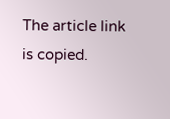The article link is copied.